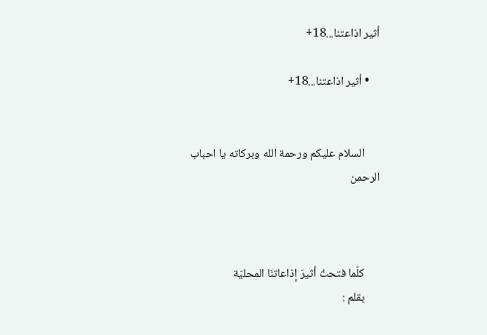أثير اذاعتنا...18+

    • أثير اذاعتنا...18+


      السلام عليكم ورحمة الله وبركاته يا احباب الرحمن



      كلّما فتحتُ أثيرَ إذاعاتنَا المحليّة
      بقلم :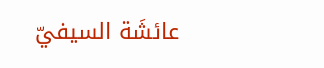عائشَة السيفيّ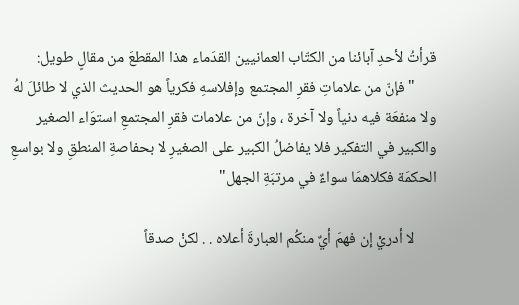قرأتُ لأحدِ آبائنا من الكتّاب العمانيين القدَماء هذا المقطعَ من مقالٍ طويل:
      " فإنّ من علاماتِ فقرِ المجتمع وإفلاسهِ فكرياً هو الحديث الذي لا طائلَ لهُ ولا منفعَة فيه دنياً ولا آخرة ، وإنّ من علامات فقرِ المجتمعِ استوَاء الصغير والكبير في التفكير فلا يفاضلُ الكبير على الصغيرِ لا بحفاصةِ المنطقِ ولا بواسعِ الحكمَة فكلاهمَا سواءٌ في مرتبَةِ الجهل"

      لا أدريْ إن فهمَ أيٌ منكُم العبارةَ أعلاه . . لكنْ صدقاً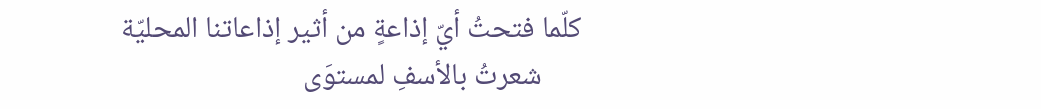كلّما فتحتُ أيّ إذاعةٍ من أثير إذاعاتنا المحليّة
      شعرتُ بالأسفِ لمستوَى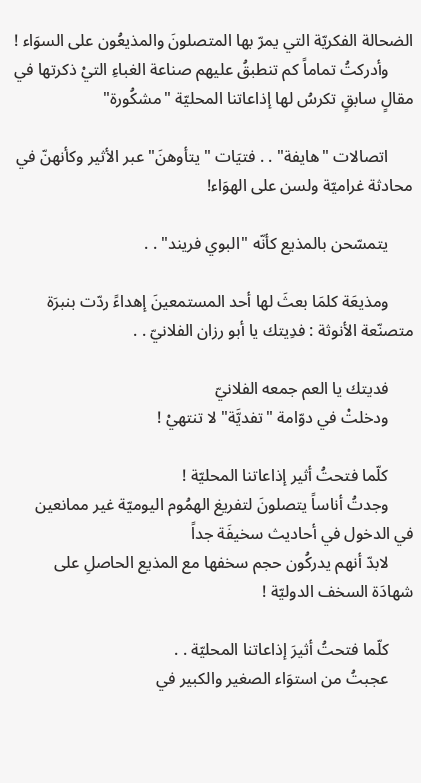الضحالة الفكريّة التي يمرّ بها المتصلونَ والمذيعُون على السوَاء !
      وأدركتُ تماماً كم تنطبقُ عليهم صناعة الغباءِ التيْ ذكرتها في مقالٍ سابقٍ تكرسُ لها إذاعاتنا المحليّة "مشكُورة"

      اتصالات "هايفة" . . فتيَات "يتأوهنَ" عبر الأثير وكأنهنّ في محادثة غراميّة ولسن على الهوَاء!

      يتمسّحن بالمذيع كأنّه "البوي فريند" . .

      ومذيعَة كلمَا بعثَ لها أحد المستمعينَ إهداءً ردّت بنبرَة متصنّعة الأنوثة : فدِيتك يا أبو رزان الفلانيّ . .

      فديتك يا العم جمعه الفلانيّ
      ودخلتْ في دوّامة "تفديَّة" لا تنتهيْ !

      كلّما فتحتُ أثير إذاعاتنا المحليّة !
      وجدتُ أناساً يتصلونَ لتفريغ الهمُوم اليوميّة غير ممانعين في الدخول في أحاديث سخيفَة جداً
      لابدّ أنهم يدركُون حجم سخفها مع المذيع الحاصلِ على شهادَة السخف الدوليّة !

      كلّما فتحتُ أثيرَ إذاعاتنا المحليّة . .
      عجبتُ من استوَاء الصغير والكبير في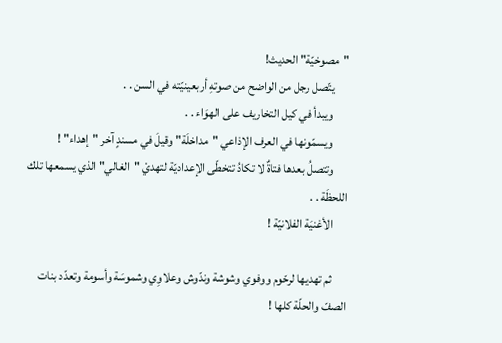"مصوخيّة" الحديث!
      يتّصل رجل من الواضح من صوتهِ أربعينيّته في السن . .
      ويبدأ في كيل التخاريف على الهوَاء . .
      ويسمّونها في العرف الإذاعي "مداخلَة" وقيلَ في مسندٍ آخر "إهداء" !
      وتتصلُ بعدها فتاةٌ لا تكادُ تتخطّى الإعداديّة لتهديْ "الغالي" الذي يسمعها تلك اللحظَة . .
      الأغنيَة الفلانيّة !

      ثم تهديها لرحّوم ووفوي وشوشة وندّوش وعلاوِي وشموسَة وأسومة وتعدّد بنات الصفّ والحلّة كلها !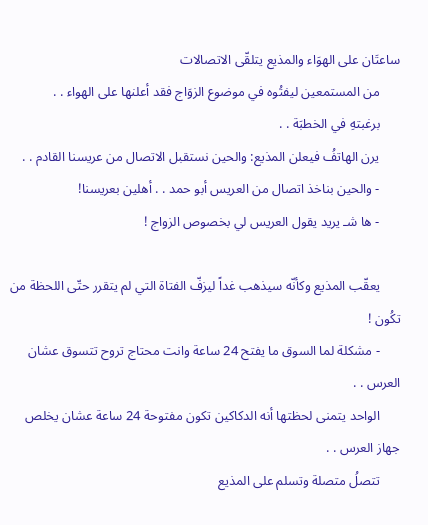ساعتَان على الهوَاء والمذيع يتلقّى الاتصالات
      من المستمعين ليفتُوه في موضوع الزوَاج فقد أعلنها على الهواء . .
      برغبتهِ في الخطبَة . .
      يرن الهاتفُ فيعلن المذيع: والحين نستقبل الاتصال من عريسنا القادم . .
      - والحين بناخذ اتصال من العريس أبو حمد . . أهلين بعريسنا!
      - ها شـ يريد يقول العريس لي بخصوص الزواج !

      يعقّب المذيع وكأنّه سيذهب غداً ليزفّ الفتاة التي لم يتقرر حتّى اللحظة من تكُون !
      - مشكلة لما السوق ما يفتح 24 ساعة وانت محتاج تروح تتسوق عشان العرس . .
      الواحد يتمنى لحظتها أنه الدكاكين تكون مفتوحة 24 ساعة عشان يخلص جهاز العرس . .
      تتصلُ متصلة وتسلم على المذيع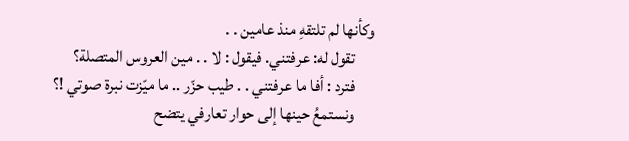وكأنها لم تلتقهِ منذ عامين . .
      تقول له: عرفتني. فيقول : لا . . مين العروس المتصلة؟
      فترد : أفا ما عرفتني . . طيب حزّر .. ما ميّزت نبرة صوتي !؟
      ونستمعُ حينها إلى حوار تعارفي يتضح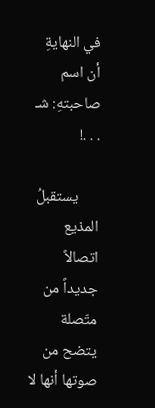في النهايةِ أن اسم صاحبتهِ: شـ . . .!

      يستقبلُ المذيع اتصالاً جديداً من متّصلة يتضح من صوتها أنها لا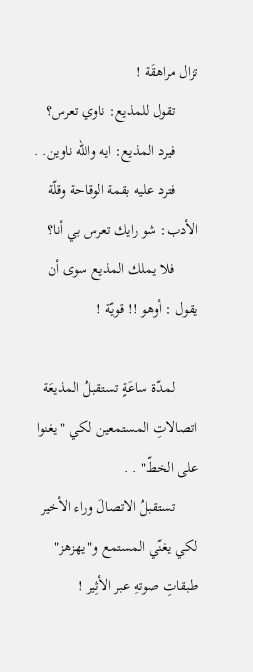تزال مراهقَة !
      تقول للمذيع: ناوي تعرس؟
      فيرد المذيع: ايه والله ناوين. .
      فترد عليه بقمة الوقاحة وقلّة الأدب: شو رايك تعرس بي أنا؟
      فلا يملك المذيع سوى أن يقول : أوهو !! قويّة !

      لمدّة ساعَةٍ تستقبلُ المذيعَة اتصالاتِ المستمعين لكي "يغنوا على الخطّ" . .
      تستقبلُ الاتصالَ وراء الأخير لكي يغنّي المستمع و"يهزهز" طبقاتِ صوتهِ عبر الأثِير !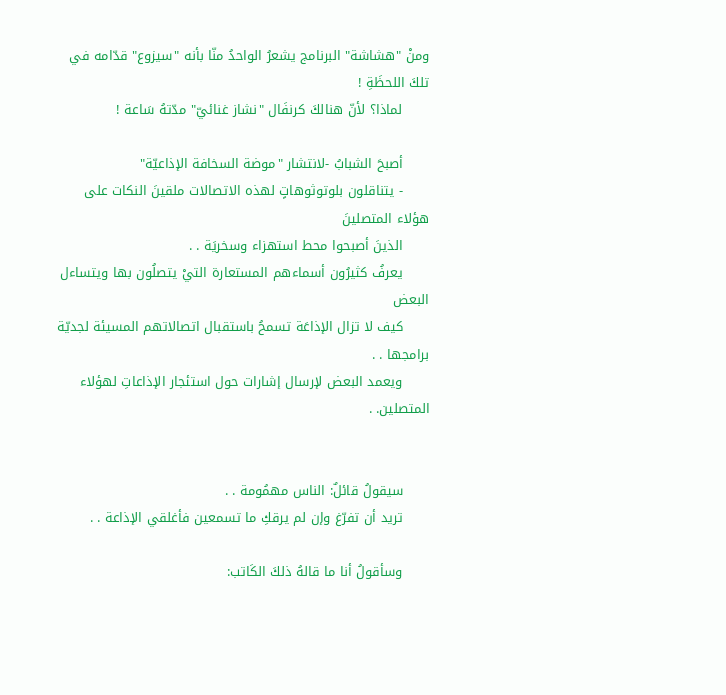ومنْ "هشاشة" البرنامج يشعرُ الواحدُ منّا بأنه "سيزوع" قدّامه في تلكَ اللحظَةِ !
      لماذا؟ لأنّ هنالكَ كرنفَال "نشاز غنائيّ" مدّتهُ سَاعة !

      أصبحَ الشبابُ -لانتشار "موضة السخافة الإذاعيّة"
      - يتناقلون بلوتوثوهاتٍ لهذه الاتصالات ملقينَ النكات على هؤلاء المتصلينَ
      الذينَ أصبحوا محط استهزاء وسخريَة . .
      يعرفُ كثيرُون أسماءهم المستعارة التيْ يتصلُون بها ويتساءل البعض
      كيف لا تزال الإذاعَة تسمحُ باستقبال اتصالاتهم المسيئة لجديّة برامجها . .
      ويعمد البعض لإرسال إشارات حول استئجار الإذاعاتِ لهؤلاء المتصلين. .


      سيقولُ قائلٌ: الناس مهمُومة . .
      تريد أن تفرّغ وإن لم يرقكِ ما تسمعين فأغلقي الإذاعة . .

      وسأقولُ أنا ما قالهُ ذلكَ الكَاتب: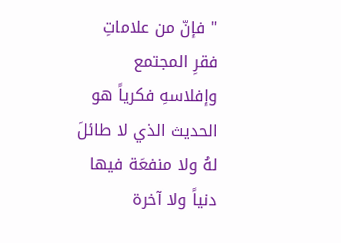" فإنّ من علاماتِ فقرِ المجتمع وإفلاسهِ فكرياً هو الحديث الذي لا طائلَ لهُ ولا منفعَة فيها دنياً ولا آخرة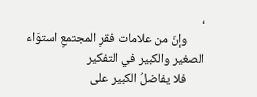،
      وإنّ من علامات فقرِ المجتمعِ استوَاء الصغير والكبير في التفكير
      فلا يفاضلُ الكبير على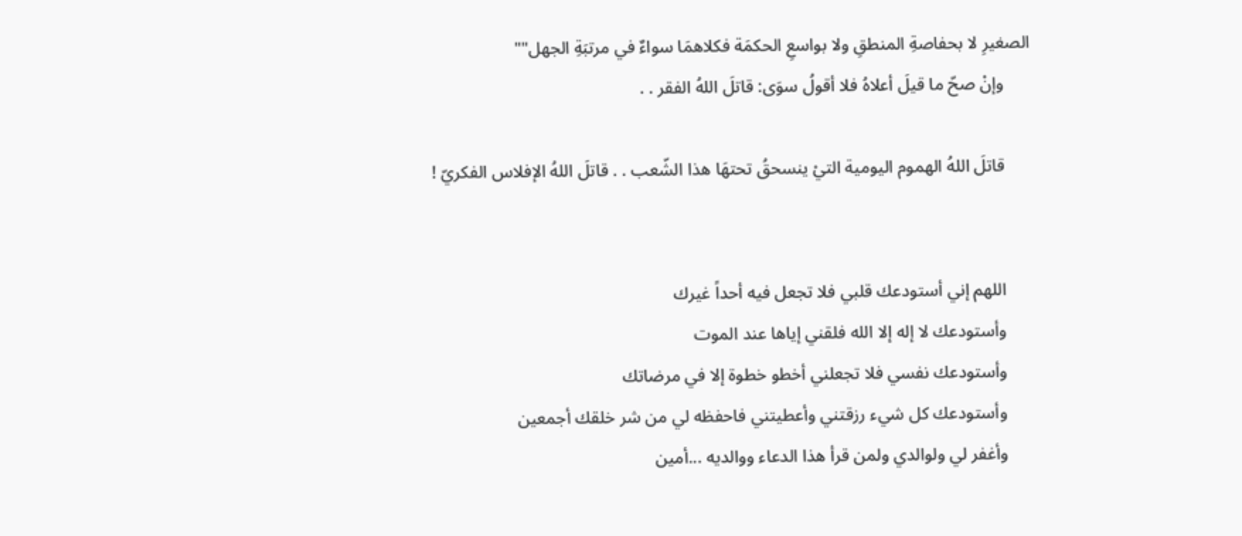الصغيرِ لا بحفاصةِ المنطقِ ولا بواسعِ الحكمَة فكلاهمَا سواءٌ في مرتبَةِ الجهل""
      وإنْ صحّ ما قيلَ أعلاهُ فلا أقولُ سوَى: قاتلَ اللهُ الفقر . .

      قاتلَ اللهُ الهموم اليومية التيْ ينسحقُ تحتهَا هذا الشّعب . . قاتلَ اللهُ الإفلاس الفكريّ !


      اللهم إني أستودعك قلبي فلا تجعل فيه أحداً غيرك
      وأستودعك لا إله إلا الله فلقني إياها عند الموت
      وأستودعك نفسي فلا تجعلني أخطو خطوة إلا في مرضاتك
      وأستودعك كل شيء رزقتني وأعطيتني فاحفظه لي من شر خلقك أجمعين
      وأغفر لي ولوالدي ولمن قرأ هذا الدعاء ووالديه ...أمين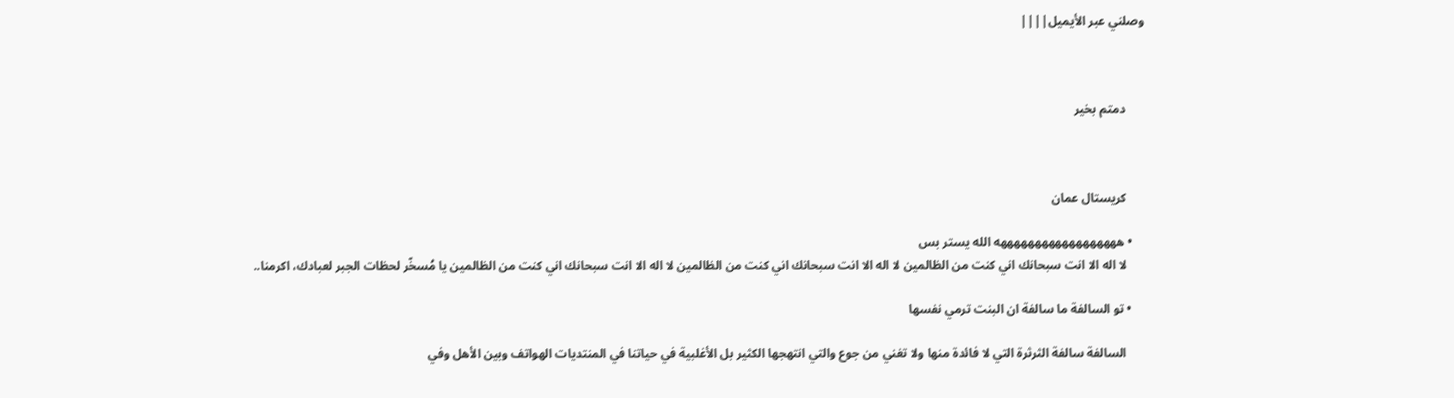وصلني عبر الأيميل||||



      دمتم بخير



      كريستال عمان

    • ههههههههههههههههههه الله يستر بس
      لا اله الا انت سبحانك اني كنت من الظالمين لا اله الا انت سبحانك اني كنت من الظالمين لا اله الا انت سبحانك اني كنت من الظالمين يا مُسخّر لحظات الجبر لعبادك، اكرمنا..

    • تو السالفة ما سالفة ان البنت ترمي نفسها

      السالفة سالفة الثرثرة التي لا فائدة منها ولا تغني من جوع والتي انتهجها الكثير بل الأغلبية في حياتنا في المنتديات الهواتف وبين الأهل وفي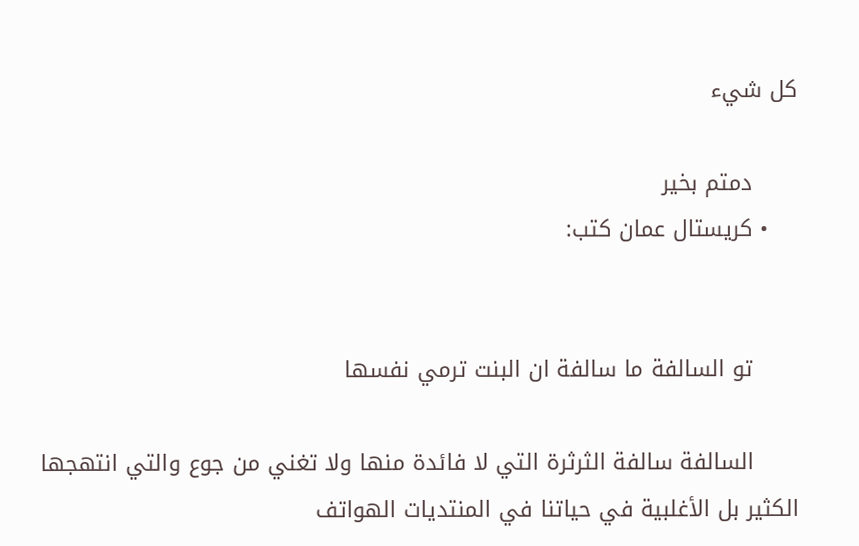كل شيء

      دمتم بخير
    • كريستال عمان كتب:


      تو السالفة ما سالفة ان البنت ترمي نفسها

      السالفة سالفة الثرثرة التي لا فائدة منها ولا تغني من جوع والتي انتهجها الكثير بل الأغلبية في حياتنا في المنتديات الهواتف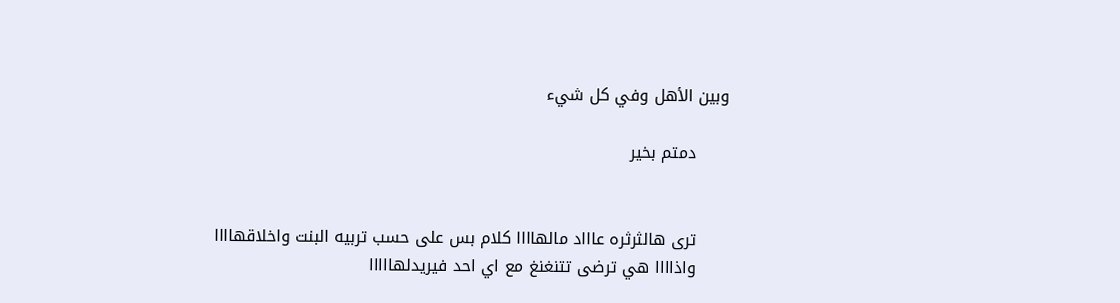وبين الأهل وفي كل شيء

      دمتم بخير


      ترى هالثرثره عاااد مالهاااا كلام بس على حسب تربيه البنت واخلاقهاااا
      واذاااا هي ترضى تتنغنغ مع اي احد فيريدلهااااا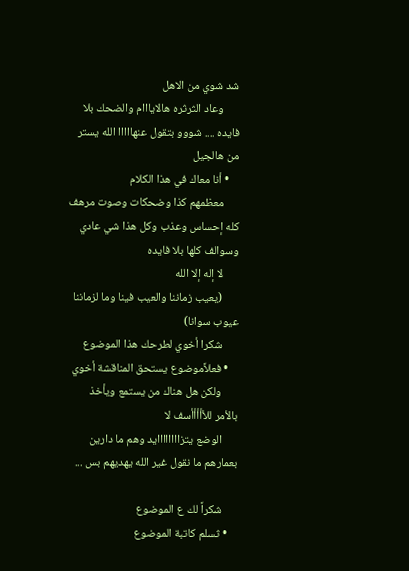شد شوي من الاهل
      وعاد الثرثره هالايااام والضحك بلا فايده .... شووو بتقول عنهااااا الله يستر من هالجيل
    • أنا معاك في هذا الكلام
      معظمهم كذا وضحكات وصوت مرهف كله إحساس وعذب وكل هذا شي عادي وسوالف كلها بلا فايده
      لا إله إلا الله
      (يعيب زماننا والعيب فينا وما لزماننا عيوب سوانا)
      شكرا أخوي لطرحك هذا الموضوع
    • فعلاًموضوع يستحق المناقشة أخوي
      ولكن هل هناك من يستمع ويأخذ بالأمر للأأأأأسف لا
      الوضع يتزاااااااايد وهم ما دارين بعمارهم ما نقول غير الله يهديهم بس ...

      شكراً لك ع الموضوع
    • ثسلم كاتبة الموضوع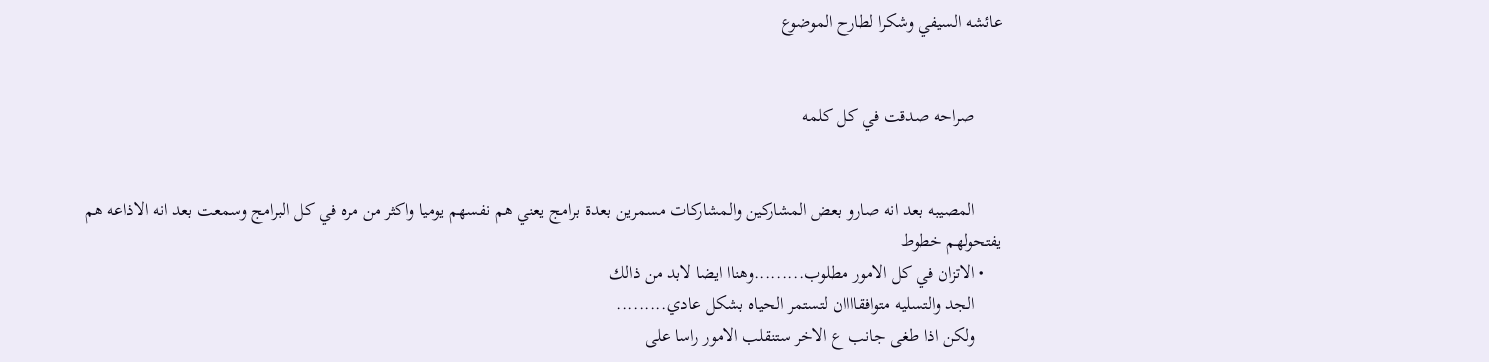عائشه السيفي وشكرا لطارح الموضوع


      صراحه صدقت في كل كلمه


      المصيبه بعد انه صارو بعض المشاركين والمشاركات مسمرين بعدة برامج يعني هم نفسهم يوميا واكثر من مره في كل البرامج وسمعت بعد انه الاذاعه هم يفتحولهم خطوط
    • الاتزان في كل الامور مطلوب.........وهناا ايضا لابد من ذالك
      الجد والتسليه متوافقاااان لتستمر الحياه بشكل عادي.........
      ولكن اذا طغى جانب ع الاخر ستنقلب الامور راسا على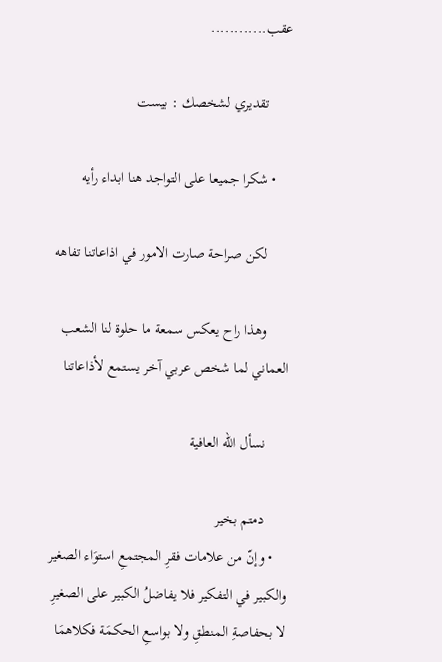عقب............

      تقديري لشخصك : بيست

    • شكرا جميعا على التواجد هنا ابداء رأيه

      لكن صراحة صارت الامور في اذاعاتنا تفاهه

      وهذا راح يعكس سمعة ما حلوة لنا الشعب العماني لما شخص عربي آخر يستمع لأذاعاتنا

      نسأل الله العافية

      دمتم بخير
    • وإنّ من علامات فقرِ المجتمعِ استوَاء الصغير والكبير في التفكير فلا يفاضلُ الكبير على الصغيرِ لا بحفاصةِ المنطقِ ولا بواسعِ الحكمَة فكلاهمَا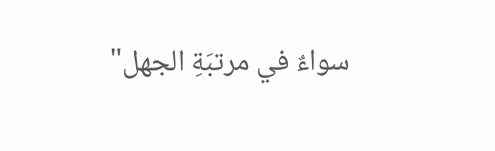سواءٌ في مرتبَةِ الجهل"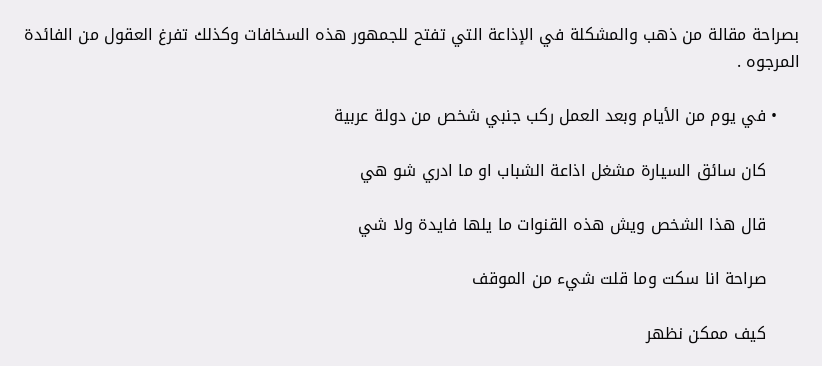بصراحة مقالة من ذهب والمشكلة في الإذاعة التي تفتح للجمهور هذه السخافات وكذلك تفرغ العقول من الفائدة المرجوه .

    • في يوم من الأيام وبعد العمل ركب جنبي شخص من دولة عربية

      كان سائق السيارة مشغل اذاعة الشباب او ما ادري شو هي

      قال هذا الشخص ويش هذه القنوات ما يلها فايدة ولا شي

      صراحة انا سكت وما قلت شيء من الموقف

      كيف ممكن نظهر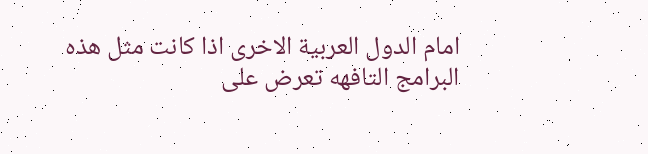امام الدول العربية الاخرى اذا كانت مثل هذه البرامج التافهه تعرض على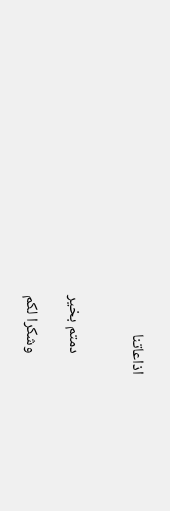اذاعاتنا


      دمتم بخير

      وشكرا لكم